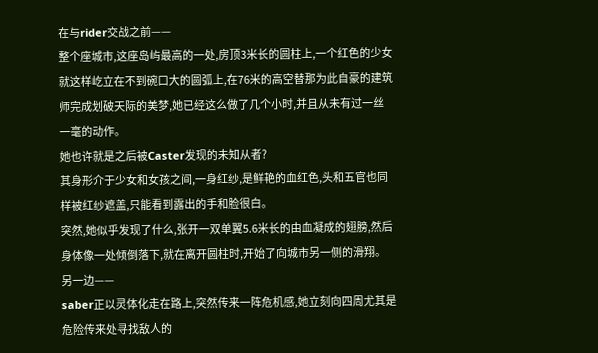在与rider交战之前——
整个座城市,这座岛屿最高的一处,房顶3米长的圆柱上,一个红色的少女就这样屹立在不到碗口大的圆弧上,在76米的高空替那为此自豪的建筑师完成划破天际的美梦,她已经这么做了几个小时,并且从未有过一丝一毫的动作。
她也许就是之后被Caster发现的未知从者?
其身形介于少女和女孩之间,一身红纱,是鲜艳的血红色,头和五官也同样被红纱遮盖,只能看到露出的手和脸很白。
突然,她似乎发现了什么,张开一双单翼5.6米长的由血凝成的翅膀,然后身体像一处倾倒落下,就在离开圆柱时,开始了向城市另一侧的滑翔。
另一边——
saber正以灵体化走在路上,突然传来一阵危机感,她立刻向四周尤其是危险传来处寻找敌人的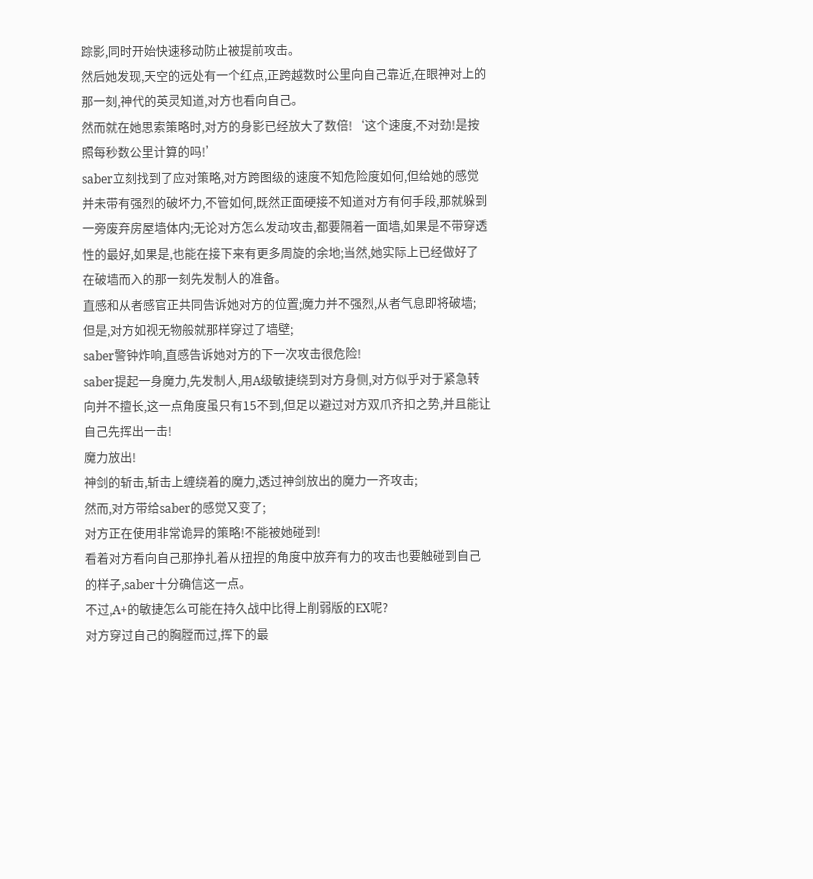踪影,同时开始快速移动防止被提前攻击。
然后她发现,天空的远处有一个红点,正跨越数时公里向自己靠近,在眼神对上的那一刻,神代的英灵知道,对方也看向自己。
然而就在她思索策略时,对方的身影已经放大了数倍!‘这个速度,不对劲!是按照每秒数公里计算的吗!’
saber立刻找到了应对策略,对方跨图级的速度不知危险度如何,但给她的感觉并未带有强烈的破坏力,不管如何,既然正面硬接不知道对方有何手段,那就躲到一旁废弃房屋墙体内;无论对方怎么发动攻击,都要隔着一面墙,如果是不带穿透性的最好,如果是,也能在接下来有更多周旋的余地;当然,她实际上已经做好了在破墙而入的那一刻先发制人的准备。
直感和从者感官正共同告诉她对方的位置;魔力并不强烈,从者气息即将破墙;
但是,对方如视无物般就那样穿过了墙壁;
saber警钟炸响,直感告诉她对方的下一次攻击很危险!
saber提起一身魔力,先发制人,用A级敏捷绕到对方身侧,对方似乎对于紧急转向并不擅长,这一点角度虽只有15不到,但足以避过对方双爪齐扣之势,并且能让自己先挥出一击!
魔力放出!
神剑的斩击,斩击上缠绕着的魔力,透过神剑放出的魔力一齐攻击;
然而,对方带给saber的感觉又变了;
对方正在使用非常诡异的策略!不能被她碰到!
看着对方看向自己那挣扎着从扭捏的角度中放弃有力的攻击也要触碰到自己的样子,saber十分确信这一点。
不过,A+的敏捷怎么可能在持久战中比得上削弱版的EX呢?
对方穿过自己的胸膛而过,挥下的最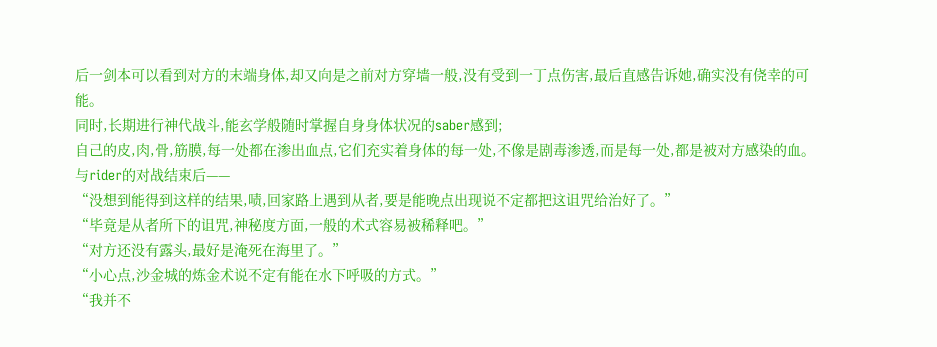后一剑本可以看到对方的末端身体,却又向是之前对方穿墙一般,没有受到一丁点伤害,最后直感告诉她,确实没有侥幸的可能。
同时,长期进行神代战斗,能玄学般随时掌握自身身体状况的saber感到;
自己的皮,肉,骨,筋膜,每一处都在渗出血点,它们充实着身体的每一处,不像是剧毒渗透,而是每一处,都是被对方感染的血。
与rider的对战结束后——
“没想到能得到这样的结果,啧,回家路上遇到从者,要是能晚点出现说不定都把这诅咒给治好了。”
“毕竟是从者所下的诅咒,神秘度方面,一般的术式容易被稀释吧。”
“对方还没有露头,最好是淹死在海里了。”
“小心点,沙金城的炼金术说不定有能在水下呼吸的方式。”
“我并不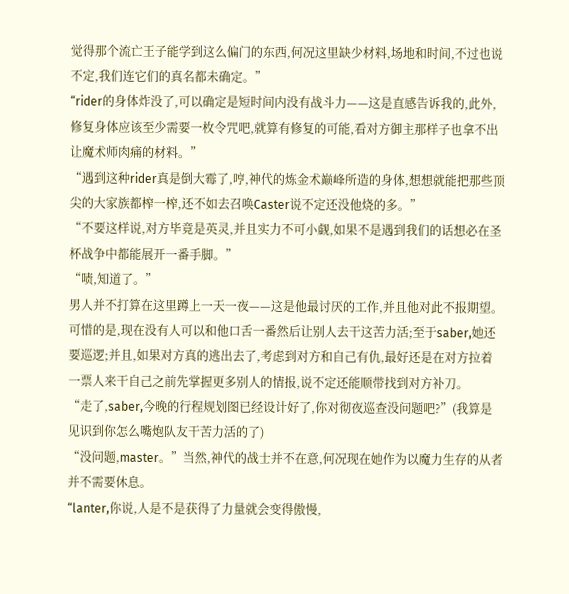觉得那个流亡王子能学到这么偏门的东西,何况这里缺少材料,场地和时间,不过也说不定,我们连它们的真名都未确定。”
“rider的身体炸没了,可以确定是短时间内没有战斗力——这是直感告诉我的,此外,修复身体应该至少需要一枚令咒吧,就算有修复的可能,看对方御主那样子也拿不出让魔术师肉痛的材料。”
“遇到这种rider真是倒大霉了,哼,神代的炼金术巅峰所造的身体,想想就能把那些顶尖的大家族都榨一榨,还不如去召唤Caster说不定还没他烧的多。”
“不要这样说,对方毕竟是英灵,并且实力不可小觑,如果不是遇到我们的话想必在圣杯战争中都能展开一番手脚。”
“啧,知道了。”
男人并不打算在这里蹲上一天一夜——这是他最讨厌的工作,并且他对此不报期望。可惜的是,现在没有人可以和他口舌一番然后让别人去干这苦力活;至于saber,她还要巡逻;并且,如果对方真的逃出去了,考虑到对方和自己有仇,最好还是在对方拉着一票人来干自己之前先掌握更多别人的情报,说不定还能顺带找到对方补刀。
“走了,saber,今晚的行程规划图已经设计好了,你对彻夜巡查没问题吧?”(我算是见识到你怎么嘴炮队友干苦力活的了)
“没问题,master。”当然,神代的战士并不在意,何况现在她作为以魔力生存的从者并不需要休息。
“lanter,你说,人是不是获得了力量就会变得傲慢,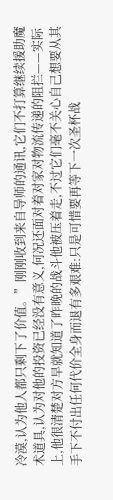冷漠,认为他人都只剩下了价值。”刚刚收到来自导师的通讯,它们不打算继续援助魔术道具,认为对他的投资已经没有意义,何况还面对着对家对物流传递的阻拦——实际上,他很清楚对方早就知道了昨晚的战斗他被压着走,不过它们毫不关心自己想要从其手下不付出任何代价全身而退有多艰难:只是可惜要再等下一次圣杯战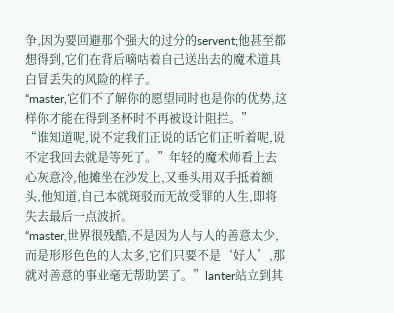争,因为要回避那个强大的过分的servent;他甚至都想得到,它们在背后嘀咕着自己送出去的魔术道具白冒丢失的风险的样子。
“master,它们不了解你的愿望同时也是你的优势,这样你才能在得到圣杯时不再被设计阻拦。”
“谁知道呢,说不定我们正说的话它们正听着呢,说不定我回去就是等死了。”年轻的魔术师看上去心灰意冷,他摊坐在沙发上,又垂头用双手抵着额头,他知道,自己本就斑驳而无故受罪的人生,即将失去最后一点波折。
“master,世界很残酷,不是因为人与人的善意太少,而是形形色色的人太多,它们只要不是‘好人’,那就对善意的事业毫无帮助罢了。”lanter站立到其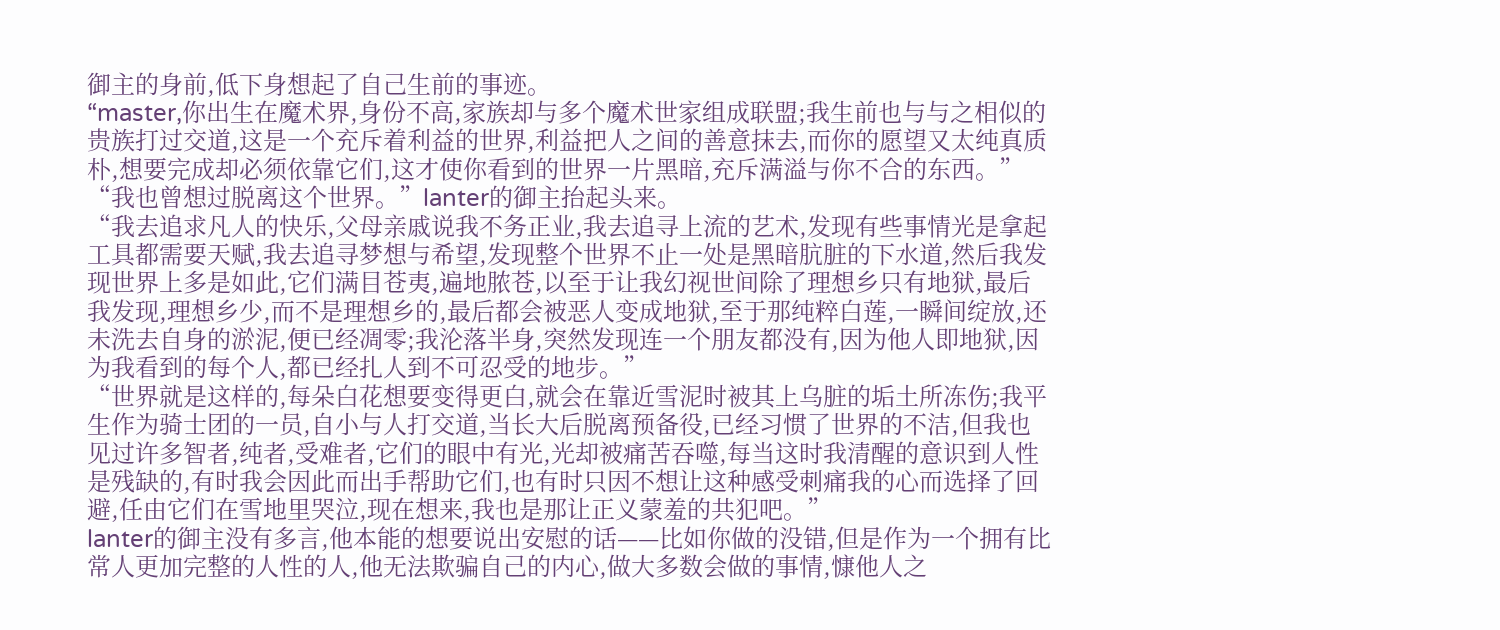御主的身前,低下身想起了自己生前的事迹。
“master,你出生在魔术界,身份不高,家族却与多个魔术世家组成联盟;我生前也与与之相似的贵族打过交道,这是一个充斥着利益的世界,利益把人之间的善意抹去,而你的愿望又太纯真质朴,想要完成却必须依靠它们,这才使你看到的世界一片黑暗,充斥满溢与你不合的东西。”
“我也曾想过脱离这个世界。”lanter的御主抬起头来。
“我去追求凡人的快乐,父母亲戚说我不务正业,我去追寻上流的艺术,发现有些事情光是拿起工具都需要天赋,我去追寻梦想与希望,发现整个世界不止一处是黑暗肮脏的下水道,然后我发现世界上多是如此,它们满目苍夷,遍地脓苍,以至于让我幻视世间除了理想乡只有地狱,最后我发现,理想乡少,而不是理想乡的,最后都会被恶人变成地狱,至于那纯粹白莲,一瞬间绽放,还未洗去自身的淤泥,便已经凋零;我沦落半身,突然发现连一个朋友都没有,因为他人即地狱,因为我看到的每个人,都已经扎人到不可忍受的地步。”
“世界就是这样的,每朵白花想要变得更白,就会在靠近雪泥时被其上乌脏的垢土所冻伤;我平生作为骑士团的一员,自小与人打交道,当长大后脱离预备役,已经习惯了世界的不洁,但我也见过许多智者,纯者,受难者,它们的眼中有光,光却被痛苦吞噬,每当这时我清醒的意识到人性是残缺的,有时我会因此而出手帮助它们,也有时只因不想让这种感受刺痛我的心而选择了回避,任由它们在雪地里哭泣,现在想来,我也是那让正义蒙羞的共犯吧。”
lanter的御主没有多言,他本能的想要说出安慰的话——比如你做的没错,但是作为一个拥有比常人更加完整的人性的人,他无法欺骗自己的内心,做大多数会做的事情,慷他人之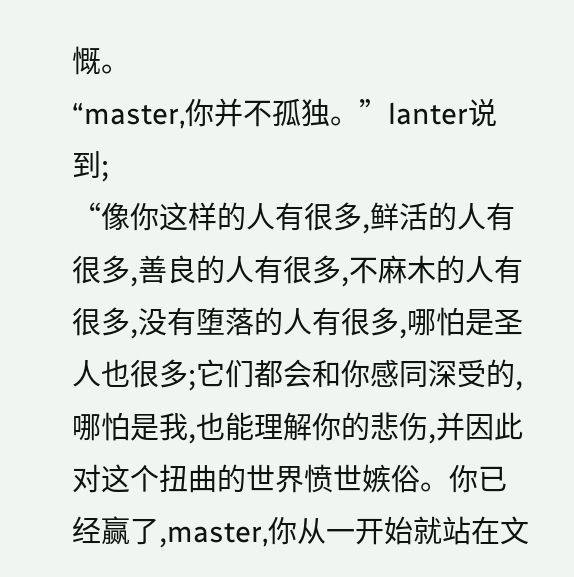慨。
“master,你并不孤独。”lanter说到;
“像你这样的人有很多,鲜活的人有很多,善良的人有很多,不麻木的人有很多,没有堕落的人有很多,哪怕是圣人也很多;它们都会和你感同深受的,哪怕是我,也能理解你的悲伤,并因此对这个扭曲的世界愤世嫉俗。你已经赢了,master,你从一开始就站在文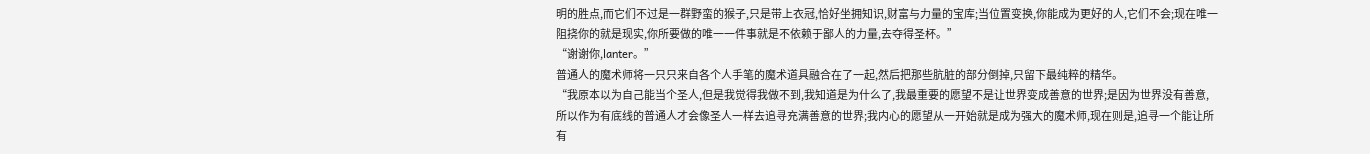明的胜点,而它们不过是一群野蛮的猴子,只是带上衣冠,恰好坐拥知识,财富与力量的宝库;当位置变换,你能成为更好的人,它们不会;现在唯一阻挠你的就是现实,你所要做的唯一一件事就是不依赖于鄙人的力量,去夺得圣杯。”
“谢谢你,lanter。”
普通人的魔术师将一只只来自各个人手笔的魔术道具融合在了一起,然后把那些肮脏的部分倒掉,只留下最纯粹的精华。
“我原本以为自己能当个圣人,但是我觉得我做不到,我知道是为什么了,我最重要的愿望不是让世界变成善意的世界;是因为世界没有善意,所以作为有底线的普通人才会像圣人一样去追寻充满善意的世界;我内心的愿望从一开始就是成为强大的魔术师,现在则是,追寻一个能让所有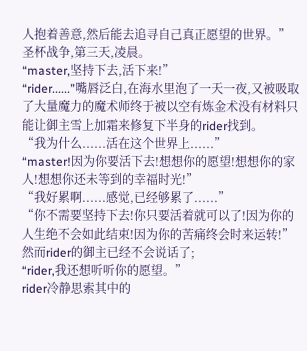人抱着善意,然后能去追寻自己真正愿望的世界。”
圣杯战争,第三天,凌晨。
“master,坚持下去,活下来!”
“rider......”嘴唇泛白,在海水里泡了一天一夜,又被吸取了大量魔力的魔术师终于被以空有炼金术没有材料只能让御主雪上加霜来修复下半身的rider找到。
“我为什么......活在这个世界上......”
“master!因为你要活下去!想想你的愿望!想想你的家人!想想你还未等到的幸福时光!”
“我好累啊......感觉,已经够累了......”
“你不需要坚持下去!你只要活着就可以了!因为你的人生绝不会如此结束!因为你的苦痛终会时来运转!”
然而rider的御主已经不会说话了;
“rider,我还想听听你的愿望。”
rider冷静思索其中的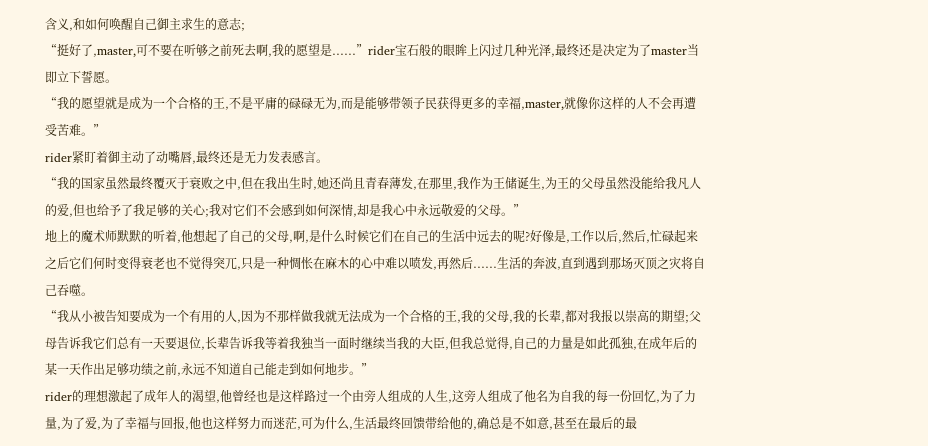含义,和如何唤醒自己御主求生的意志;
“挺好了,master,可不要在听够之前死去啊,我的愿望是......”rider宝石般的眼眸上闪过几种光泽,最终还是决定为了master当即立下誓愿。
“我的愿望就是成为一个合格的王,不是平庸的碌碌无为,而是能够带领子民获得更多的幸福,master,就像你这样的人不会再遭受苦难。”
rider紧盯着御主动了动嘴唇,最终还是无力发表感言。
“我的国家虽然最终覆灭于衰败之中,但在我出生时,她还尚且青春薄发,在那里,我作为王储诞生,为王的父母虽然没能给我凡人的爱,但也给予了我足够的关心;我对它们不会感到如何深情,却是我心中永远敬爱的父母。”
地上的魔术师默默的听着,他想起了自己的父母,啊,是什么时候它们在自己的生活中远去的呢?好像是,工作以后,然后,忙碌起来之后它们何时变得衰老也不觉得突兀,只是一种惆怅在麻木的心中难以喷发,再然后......生活的奔波,直到遇到那场灭顶之灾将自己吞噬。
“我从小被告知要成为一个有用的人,因为不那样做我就无法成为一个合格的王,我的父母,我的长辈,都对我报以崇高的期望;父母告诉我它们总有一天要退位,长辈告诉我等着我独当一面时继续当我的大臣,但我总觉得,自己的力量是如此孤独,在成年后的某一天作出足够功绩之前,永远不知道自己能走到如何地步。”
rider的理想激起了成年人的渴望,他曾经也是这样路过一个由旁人组成的人生,这旁人组成了他名为自我的每一份回忆,为了力量,为了爱,为了幸福与回报,他也这样努力而迷茫,可为什么,生活最终回馈带给他的,确总是不如意,甚至在最后的最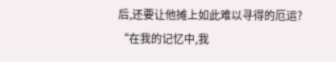后,还要让他摊上如此难以寻得的厄运?
“在我的记忆中,我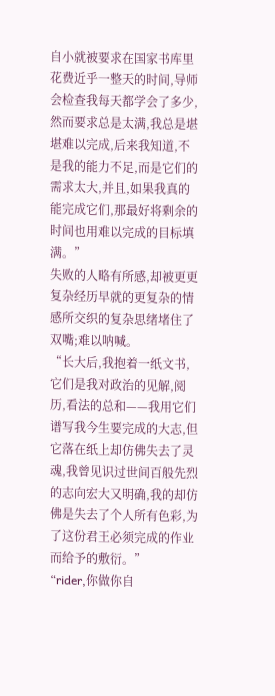自小就被要求在国家书库里花费近乎一整天的时间,导师会检查我每天都学会了多少,然而要求总是太满,我总是堪堪难以完成,后来我知道,不是我的能力不足,而是它们的需求太大,并且,如果我真的能完成它们,那最好将剩余的时间也用难以完成的目标填满。”
失败的人略有所感,却被更更复杂经历早就的更复杂的情感所交织的复杂思绪堵住了双嘴;难以呐喊。
“长大后,我抱着一纸文书,它们是我对政治的见解,阅历,看法的总和——我用它们谱写我今生要完成的大志,但它落在纸上却仿佛失去了灵魂,我曾见识过世间百般先烈的志向宏大又明确,我的却仿佛是失去了个人所有色彩,为了这份君王必须完成的作业而给予的敷衍。”
“rider,你做你自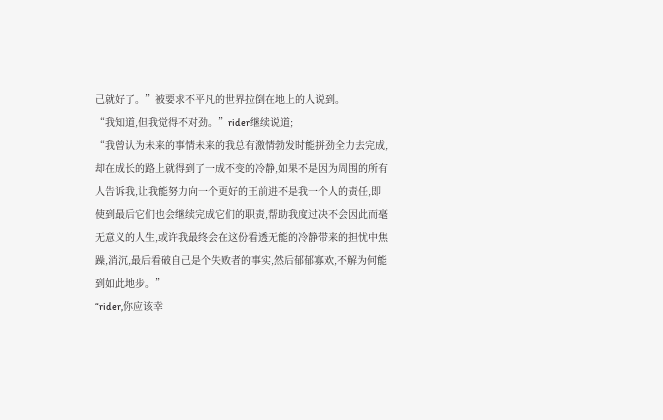己就好了。”被要求不平凡的世界拉倒在地上的人说到。
“我知道,但我觉得不对劲。”rider继续说道;
“我曾认为未来的事情未来的我总有激情勃发时能拼劲全力去完成,却在成长的路上就得到了一成不变的冷静,如果不是因为周围的所有人告诉我,让我能努力向一个更好的王前进不是我一个人的责任,即使到最后它们也会继续完成它们的职责,帮助我度过决不会因此而毫无意义的人生,或许我最终会在这份看透无能的冷静带来的担忧中焦躁,消沉,最后看破自己是个失败者的事实,然后郁郁寡欢,不解为何能到如此地步。”
“rider,你应该幸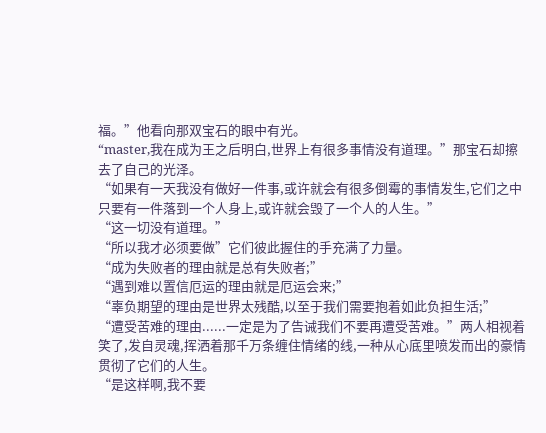福。”他看向那双宝石的眼中有光。
“master,我在成为王之后明白,世界上有很多事情没有道理。”那宝石却擦去了自己的光泽。
“如果有一天我没有做好一件事,或许就会有很多倒霉的事情发生,它们之中只要有一件落到一个人身上,或许就会毁了一个人的人生。”
“这一切没有道理。”
“所以我才必须要做”它们彼此握住的手充满了力量。
“成为失败者的理由就是总有失败者;”
“遇到难以置信厄运的理由就是厄运会来;”
“辜负期望的理由是世界太残酷,以至于我们需要抱着如此负担生活;”
“遭受苦难的理由......一定是为了告诫我们不要再遭受苦难。”两人相视着笑了,发自灵魂,挥洒着那千万条缠住情绪的线,一种从心底里喷发而出的豪情贯彻了它们的人生。
“是这样啊,我不要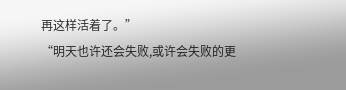再这样活着了。”
“明天也许还会失败,或许会失败的更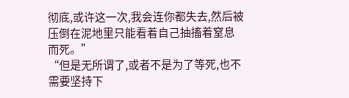彻底,或许这一次,我会连你都失去,然后被压倒在泥地里只能看着自己抽搐着窒息而死。”
“但是无所谓了,或者不是为了等死,也不需要坚持下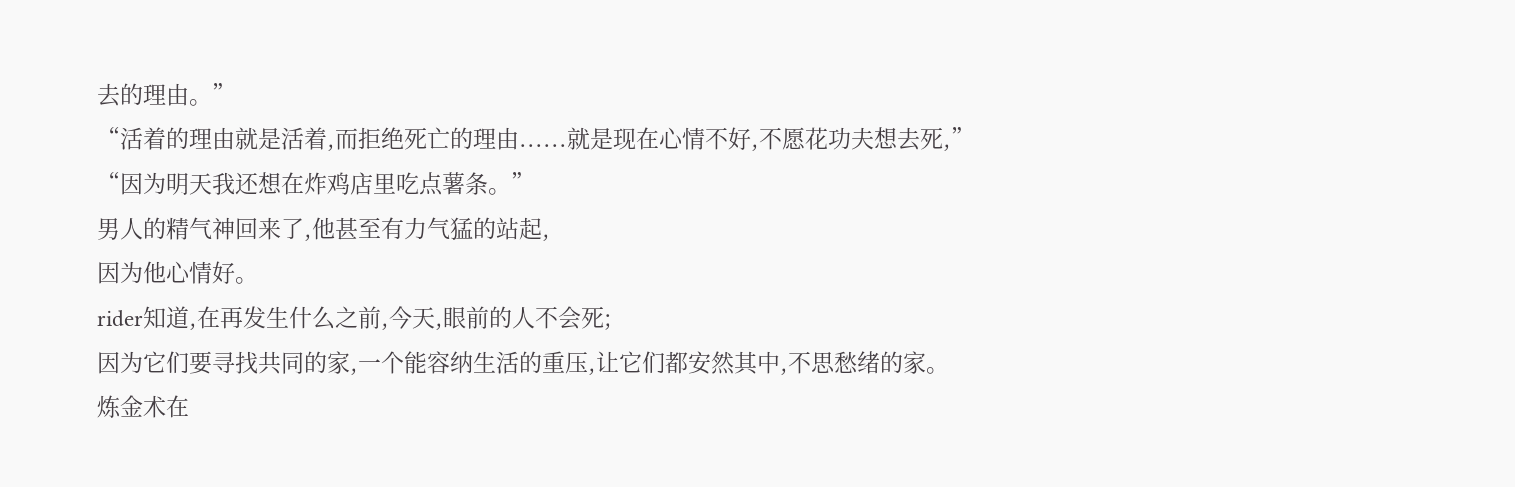去的理由。”
“活着的理由就是活着,而拒绝死亡的理由......就是现在心情不好,不愿花功夫想去死,”
“因为明天我还想在炸鸡店里吃点薯条。”
男人的精气神回来了,他甚至有力气猛的站起,
因为他心情好。
rider知道,在再发生什么之前,今天,眼前的人不会死;
因为它们要寻找共同的家,一个能容纳生活的重压,让它们都安然其中,不思愁绪的家。
炼金术在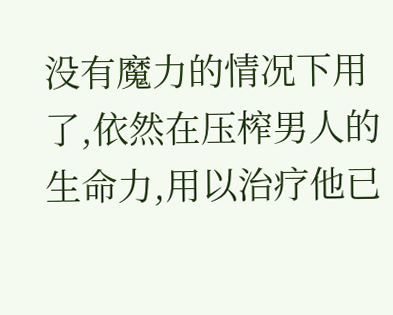没有魔力的情况下用了,依然在压榨男人的生命力,用以治疗他已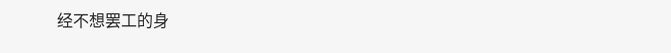经不想罢工的身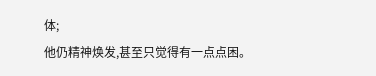体;
他仍精神焕发,甚至只觉得有一点点困。